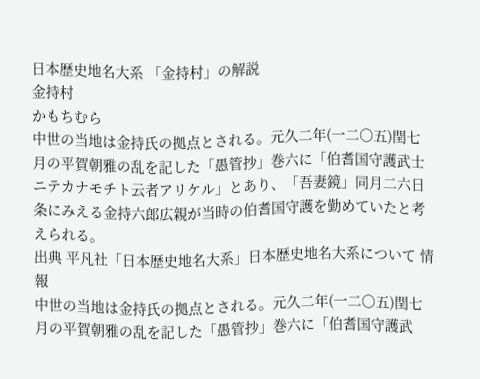日本歴史地名大系 「金持村」の解説
金持村
かもちむら
中世の当地は金持氏の拠点とされる。元久二年(一二〇五)閏七月の平賀朝雅の乱を記した「愚管抄」巻六に「伯耆国守護武士ニテカナモチト云者アリケル」とあり、「吾妻鏡」同月二六日条にみえる金持六郎広親が当時の伯耆国守護を勤めていたと考えられる。
出典 平凡社「日本歴史地名大系」日本歴史地名大系について 情報
中世の当地は金持氏の拠点とされる。元久二年(一二〇五)閏七月の平賀朝雅の乱を記した「愚管抄」巻六に「伯耆国守護武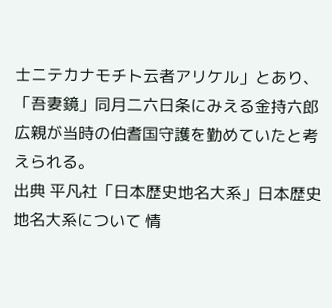士ニテカナモチト云者アリケル」とあり、「吾妻鏡」同月二六日条にみえる金持六郎広親が当時の伯耆国守護を勤めていたと考えられる。
出典 平凡社「日本歴史地名大系」日本歴史地名大系について 情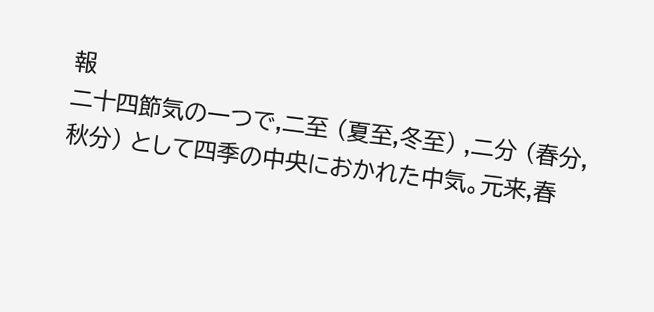報
二十四節気の一つで,二至 (夏至,冬至) ,二分 (春分,秋分) として四季の中央におかれた中気。元来,春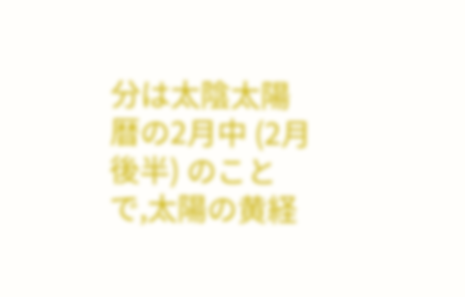分は太陰太陽暦の2月中 (2月後半) のことで,太陽の黄経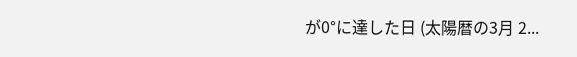が0°に達した日 (太陽暦の3月 2...